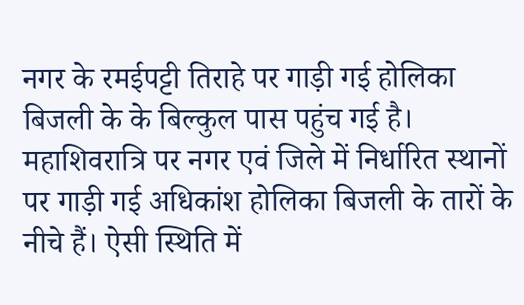नगर के रमईपट्टी तिराहे पर गाड़ी गई होलिका बिजली के के बिल्कुल पास पहुंच गई है।
महाशिवरात्रि पर नगर एवं जिले में निर्धारित स्थानों पर गाड़ी गई अधिकांश होलिका बिजली के तारों के नीचे हैं। ऐसी स्थिति में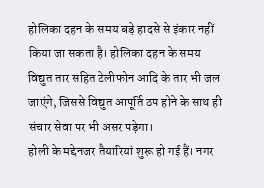होलिका दहन के समय बड़े हादसे से इंकार नहीं किया जा सकता है। होलिका दहन के समय विद्युत तार सहित टेलीफोन आदि के तार भी जल जाएंगे, जिससे विद्युत आपूर्ति ठप होने के साथ ही संचार सेवा पर भी असर पड़ेगा।
होली के मद्देनजर तैयारियां शुरू हो गई हैं। नगर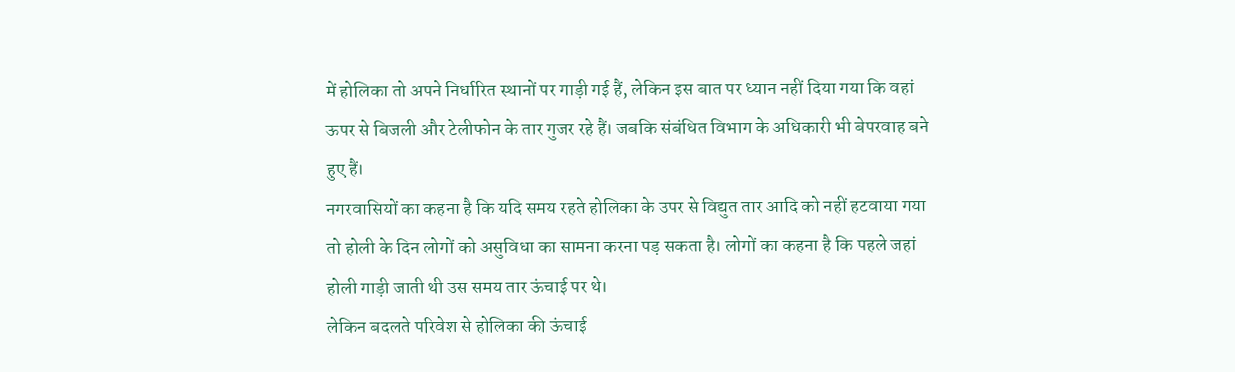में होलिका तो अपने निर्धारित स्थानों पर गाड़ी गई हैं, लेकिन इस बात पर ध्यान नहीं दिया गया कि वहां ऊपर से बिजली और टेलीफोन के तार गुजर रहे हैं। जबकि संबंधित विभाग के अधिकारी भी बेपरवाह बने हुए हैं।
नगरवासियों का कहना है कि यदि समय रहते होलिका के उपर से विद्युत तार आदि को नहीं हटवाया गया तो होली के दिन लोगों को असुविधा का सामना करना पड़ सकता है। लोगों का कहना है कि पहले जहां होली गाड़ी जाती थी उस समय तार ऊंचाई पर थे।
लेकिन बदलते परिवेश से होलिका की ऊंचाई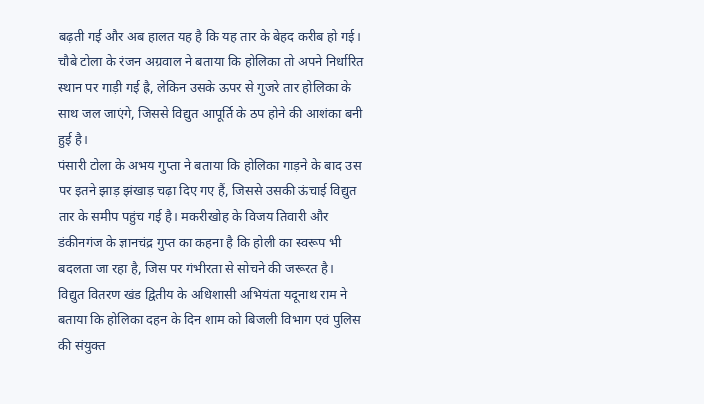बढ़ती गई और अब हालत यह है कि यह तार के बेहद करीब हो गई। चौबे टोला के रंजन अग्रवाल ने बताया कि होलिका तो अपने निर्धारित स्थान पर गाड़ी गई ह्रै, लेकिन उसके ऊपर से गुजरे तार होलिका के साथ जल जाएंगे, जिससे विद्युत आपूर्ति के ठप होने की आशंका बनी हुई है।
पंसारी टोला के अभय गुप्ता ने बताया कि होलिका गाड़ने के बाद उस पर इतने झाड़ झंखाड़ चढ़ा दिए गए हैं, जिससे उसकी ऊंचाई विद्युत तार के समीप पहुंच गई है। मकरीखोह के विजय तिवारी और डंकीनगंज के ज्ञानचंद्र गुप्त का कहना है कि होली का स्वरूप भी बदलता जा रहा है, जिस पर गंभीरता से सोचने की जरूरत है।
विद्युत वितरण खंड द्वितीय के अधिशासी अभियंता यदूनाथ राम ने बताया कि होलिका दहन के दिन शाम को बिजली विभाग एवं पुलिस की संयुक्त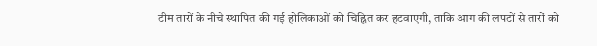टीम तारों के नीचे स्थापित की गई होलिकाओं को चिह्नित कर हटवाएगी, ताकि आग की लपटों से तारों को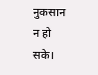नुकसान न हो सके।